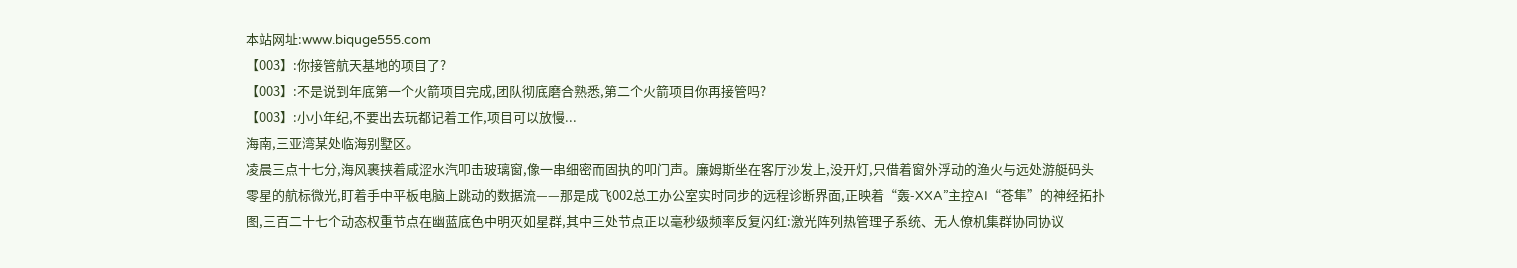本站网址:www.biquge555.com
【003】:你接管航天基地的项目了?
【003】:不是说到年底第一个火箭项目完成,团队彻底磨合熟悉,第二个火箭项目你再接管吗?
【003】:小小年纪,不要出去玩都记着工作,项目可以放慢...
海南,三亚湾某处临海别墅区。
凌晨三点十七分,海风裹挟着咸涩水汽叩击玻璃窗,像一串细密而固执的叩门声。廉姆斯坐在客厅沙发上,没开灯,只借着窗外浮动的渔火与远处游艇码头零星的航标微光,盯着手中平板电脑上跳动的数据流——那是成飞002总工办公室实时同步的远程诊断界面,正映着“轰-XXA”主控AI“苍隼”的神经拓扑图,三百二十七个动态权重节点在幽蓝底色中明灭如星群,其中三处节点正以毫秒级频率反复闪红:激光阵列热管理子系统、无人僚机集群协同协议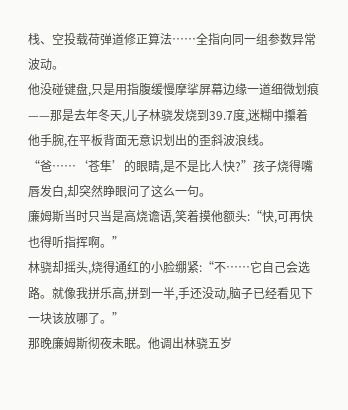栈、空投载荷弹道修正算法……全指向同一组参数异常波动。
他没碰键盘,只是用指腹缓慢摩挲屏幕边缘一道细微划痕——那是去年冬天,儿子林骁发烧到39.7度,迷糊中攥着他手腕,在平板背面无意识划出的歪斜波浪线。
“爸……‘苍隼’的眼睛,是不是比人快?”孩子烧得嘴唇发白,却突然睁眼问了这么一句。
廉姆斯当时只当是高烧谵语,笑着摸他额头:“快,可再快也得听指挥啊。”
林骁却摇头,烧得通红的小脸绷紧:“不……它自己会选路。就像我拼乐高,拼到一半,手还没动,脑子已经看见下一块该放哪了。”
那晚廉姆斯彻夜未眠。他调出林骁五岁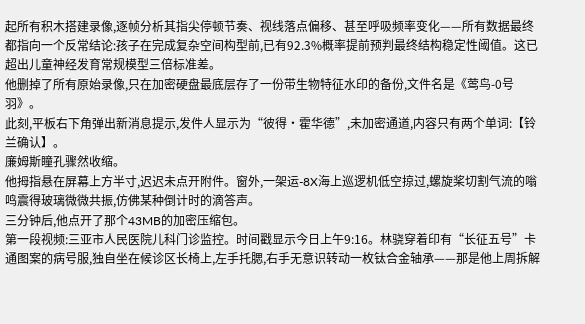起所有积木搭建录像,逐帧分析其指尖停顿节奏、视线落点偏移、甚至呼吸频率变化——所有数据最终都指向一个反常结论:孩子在完成复杂空间构型前,已有92.3%概率提前预判最终结构稳定性阈值。这已超出儿童神经发育常规模型三倍标准差。
他删掉了所有原始录像,只在加密硬盘最底层存了一份带生物特征水印的备份,文件名是《莺鸟-0号羽》。
此刻,平板右下角弹出新消息提示,发件人显示为“彼得·霍华德”,未加密通道,内容只有两个单词:【铃兰确认】。
廉姆斯瞳孔骤然收缩。
他拇指悬在屏幕上方半寸,迟迟未点开附件。窗外,一架运-8X海上巡逻机低空掠过,螺旋桨切割气流的嗡鸣震得玻璃微微共振,仿佛某种倒计时的滴答声。
三分钟后,他点开了那个43MB的加密压缩包。
第一段视频:三亚市人民医院儿科门诊监控。时间戳显示今日上午9:16。林骁穿着印有“长征五号”卡通图案的病号服,独自坐在候诊区长椅上,左手托腮,右手无意识转动一枚钛合金轴承——那是他上周拆解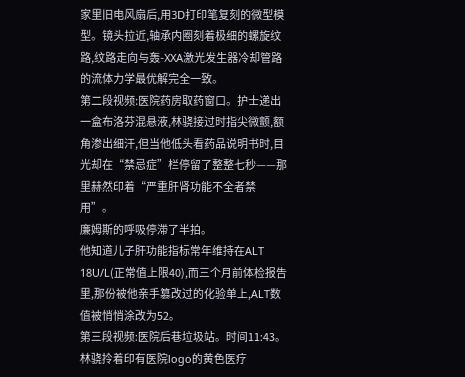家里旧电风扇后,用3D打印笔复刻的微型模型。镜头拉近,轴承内圈刻着极细的螺旋纹路,纹路走向与轰-XXA激光发生器冷却管路的流体力学最优解完全一致。
第二段视频:医院药房取药窗口。护士递出一盒布洛芬混悬液,林骁接过时指尖微颤,额角渗出细汗,但当他低头看药品说明书时,目光却在“禁忌症”栏停留了整整七秒——那里赫然印着“严重肝肾功能不全者禁用”。
廉姆斯的呼吸停滞了半拍。
他知道儿子肝功能指标常年维持在ALT 18U/L(正常值上限40),而三个月前体检报告里,那份被他亲手篡改过的化验单上,ALT数值被悄悄涂改为52。
第三段视频:医院后巷垃圾站。时间11:43。林骁拎着印有医院logo的黄色医疗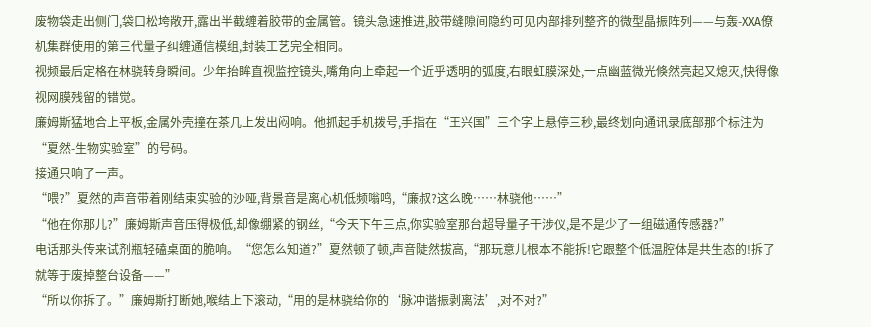废物袋走出侧门,袋口松垮敞开,露出半截缠着胶带的金属管。镜头急速推进,胶带缝隙间隐约可见内部排列整齐的微型晶振阵列——与轰-XXA僚机集群使用的第三代量子纠缠通信模组,封装工艺完全相同。
视频最后定格在林骁转身瞬间。少年抬眸直视监控镜头,嘴角向上牵起一个近乎透明的弧度,右眼虹膜深处,一点幽蓝微光倏然亮起又熄灭,快得像视网膜残留的错觉。
廉姆斯猛地合上平板,金属外壳撞在茶几上发出闷响。他抓起手机拨号,手指在“王兴国”三个字上悬停三秒,最终划向通讯录底部那个标注为“夏然-生物实验室”的号码。
接通只响了一声。
“喂?”夏然的声音带着刚结束实验的沙哑,背景音是离心机低频嗡鸣,“廉叔?这么晚……林骁他……”
“他在你那儿?”廉姆斯声音压得极低,却像绷紧的钢丝,“今天下午三点,你实验室那台超导量子干涉仪,是不是少了一组磁通传感器?”
电话那头传来试剂瓶轻磕桌面的脆响。“您怎么知道?”夏然顿了顿,声音陡然拔高,“那玩意儿根本不能拆!它跟整个低温腔体是共生态的!拆了就等于废掉整台设备——”
“所以你拆了。”廉姆斯打断她,喉结上下滚动,“用的是林骁给你的‘脉冲谐振剥离法’,对不对?”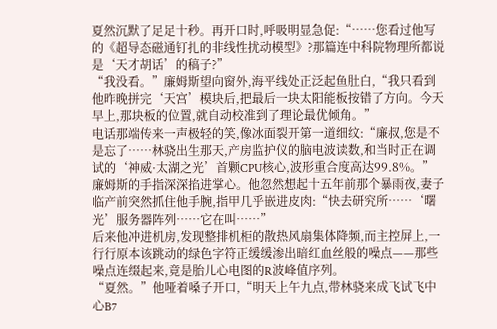夏然沉默了足足十秒。再开口时,呼吸明显急促:“……您看过他写的《超导态磁通钉扎的非线性扰动模型》?那篇连中科院物理所都说是‘天才胡话’的稿子?”
“我没看。”廉姆斯望向窗外,海平线处正泛起鱼肚白,“我只看到他昨晚拼完‘天宫’模块后,把最后一块太阳能板按错了方向。今天早上,那块板的位置,就自动校准到了理论最优倾角。”
电话那端传来一声极轻的笑,像冰面裂开第一道细纹:“廉叔,您是不是忘了……林骁出生那天,产房监护仪的脑电波读数,和当时正在调试的‘神威·太湖之光’首颗CPU核心,波形重合度高达99.8%。”
廉姆斯的手指深深掐进掌心。他忽然想起十五年前那个暴雨夜,妻子临产前突然抓住他手腕,指甲几乎嵌进皮肉:“快去研究所……‘曙光’服务器阵列……它在叫……”
后来他冲进机房,发现整排机柜的散热风扇集体降频,而主控屏上,一行行原本该跳动的绿色字符正缓缓渗出暗红血丝般的噪点——那些噪点连缀起来,竟是胎儿心电图的R波峰值序列。
“夏然。”他哑着嗓子开口,“明天上午九点,带林骁来成飞试飞中心B7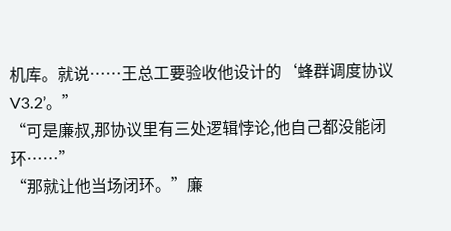机库。就说……王总工要验收他设计的‘蜂群调度协议V3.2’。”
“可是廉叔,那协议里有三处逻辑悖论,他自己都没能闭环……”
“那就让他当场闭环。”廉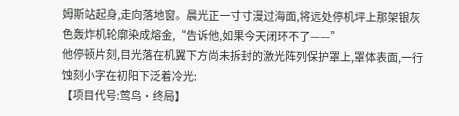姆斯站起身,走向落地窗。晨光正一寸寸漫过海面,将远处停机坪上那架银灰色轰炸机轮廓染成熔金,“告诉他,如果今天闭环不了——”
他停顿片刻,目光落在机翼下方尚未拆封的激光阵列保护罩上,罩体表面,一行蚀刻小字在初阳下泛着冷光:
【项目代号:莺鸟·终局】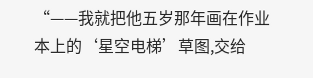“——我就把他五岁那年画在作业本上的‘星空电梯’草图,交给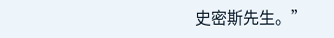史密斯先生。”